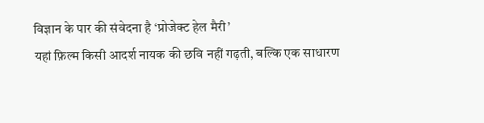विज्ञान के पार की संवेदना है ‘प्रोजेक्ट हेल मैरी’
यहां फ़िल्म किसी आदर्श नायक की छवि नहीं गढ़ती, बल्कि एक साधारण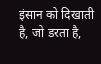इंसान को दिखाती है, जो डरता है,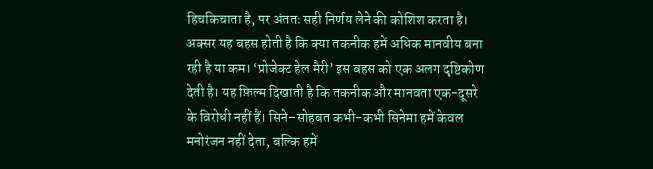हिचकिचाता है, पर अंततः सही निर्णय लेने की कोशिश करता है। अक्सर यह बहस होती है कि क्या तकनीक हमें अधिक मानवीय बना रही है या कम। ‘प्रोजेक्ट हेल मैरी’ इस बहस को एक अलग दृष्टिकोण देती है। यह फ़िल्म दिखाती है कि तकनीक और मानवता एक-दूसरे के विरोधी नहीं हैं। सिने–सोहबत कभी-कभी सिनेमा हमें केवल मनोरंजन नहीं देता, बल्कि हमें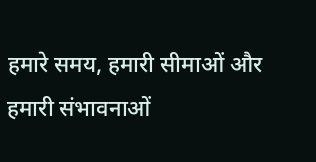हमारे समय, हमारी सीमाओं और हमारी संभावनाओं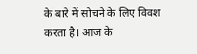के बारे में सोचने के लिए विवश करता है। आज के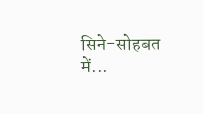सिने-सोहबत में...